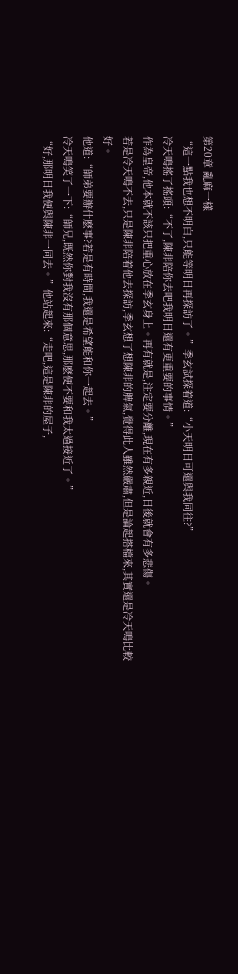第20章 亂麻一樣
“這一點我也想不明白,只能等明日再探訪了。”季玄試探着道:“小天明日可還與我同往?”
冷天鳴搖了搖頭:“不了,陳非陪你去吧我明日還有更重要的事情。”
作為皇帝,他本就不該只把重心放在季玄身上。再有就是,注定要分離,現在有多親近,日後就會有多悲傷。
若是冷天鳴不去,只是陳非陪着他去探訪,季玄想了想陳非的脾氣,覺得此人雖然嚴肅,但是論起搭檔來,其實還是冷天鳴比較好。
他道:“師弟要辦什麽事?若是有時間,我還是希望能和你一起去。”
冷天鳴笑了一下:“師兄,既然你對我沒有那個意思,那麽便不要和我太過接近了。”
“好,那明日我便與陳非一同去。”他站起來:“走吧,這是陳非的屋子,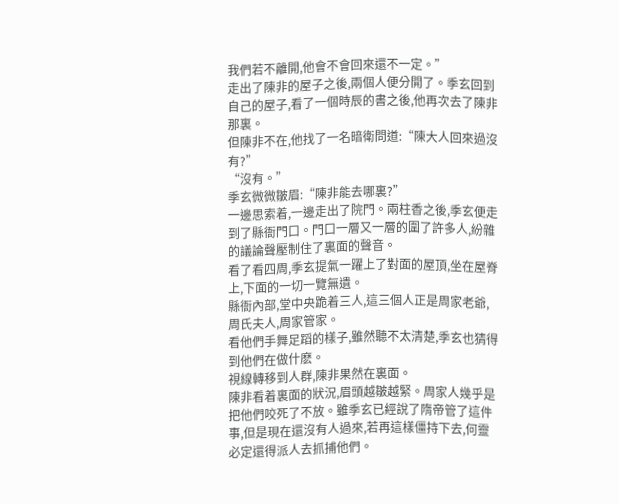我們若不離開,他會不會回來還不一定。”
走出了陳非的屋子之後,兩個人便分開了。季玄回到自己的屋子,看了一個時辰的書之後,他再次去了陳非那裏。
但陳非不在,他找了一名暗衛問道:“陳大人回來過沒有?”
“沒有。”
季玄微微皺眉:“陳非能去哪裏?”
一邊思索着,一邊走出了院門。兩柱香之後,季玄便走到了縣衙門口。門口一層又一層的圍了許多人,紛雜的議論聲壓制住了裏面的聲音。
看了看四周,季玄提氣一躍上了對面的屋頂,坐在屋脊上,下面的一切一覽無遺。
縣衙內部,堂中央跪着三人,這三個人正是周家老爺,周氏夫人,周家管家。
看他們手舞足蹈的樣子,雖然聽不太清楚,季玄也猜得到他們在做什麽。
視線轉移到人群,陳非果然在裏面。
陳非看着裏面的狀況,眉頭越皺越緊。周家人幾乎是把他們咬死了不放。雖季玄已經說了隋帝管了這件事,但是現在還沒有人過來,若再這樣僵持下去,何靈必定還得派人去抓捕他們。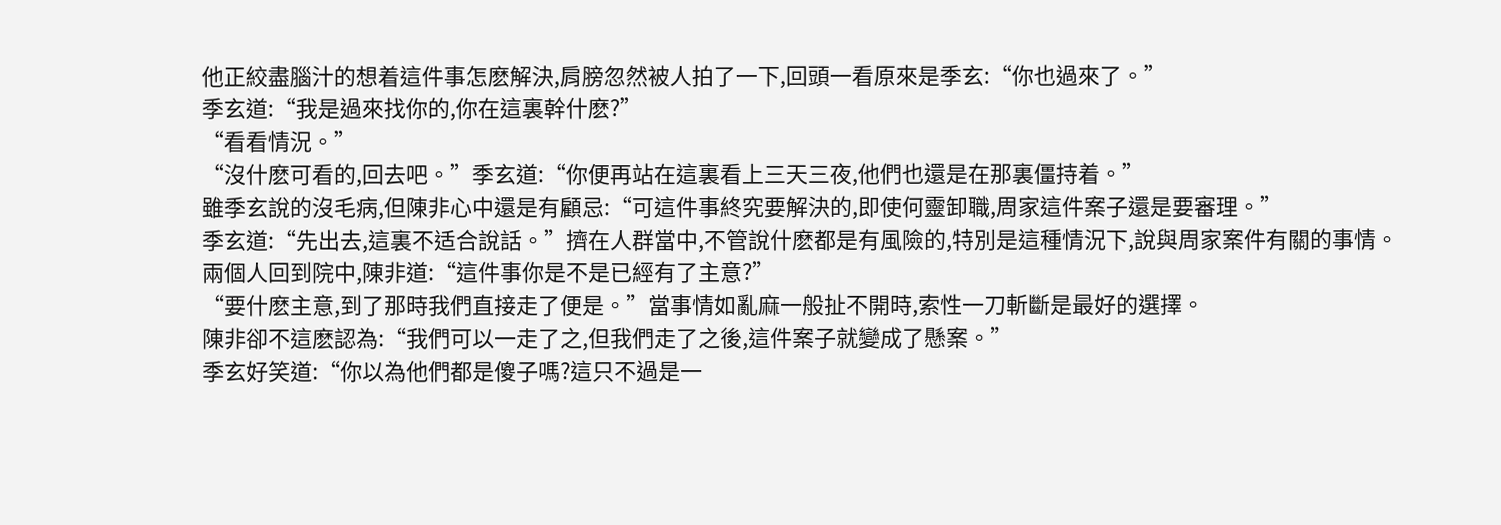他正絞盡腦汁的想着這件事怎麽解決,肩膀忽然被人拍了一下,回頭一看原來是季玄:“你也過來了。”
季玄道:“我是過來找你的,你在這裏幹什麽?”
“看看情況。”
“沒什麽可看的,回去吧。”季玄道:“你便再站在這裏看上三天三夜,他們也還是在那裏僵持着。”
雖季玄說的沒毛病,但陳非心中還是有顧忌:“可這件事終究要解決的,即使何靈卸職,周家這件案子還是要審理。”
季玄道:“先出去,這裏不适合說話。”擠在人群當中,不管說什麽都是有風險的,特別是這種情況下,說與周家案件有關的事情。
兩個人回到院中,陳非道:“這件事你是不是已經有了主意?”
“要什麽主意,到了那時我們直接走了便是。”當事情如亂麻一般扯不開時,索性一刀斬斷是最好的選擇。
陳非卻不這麽認為:“我們可以一走了之,但我們走了之後,這件案子就變成了懸案。”
季玄好笑道:“你以為他們都是傻子嗎?這只不過是一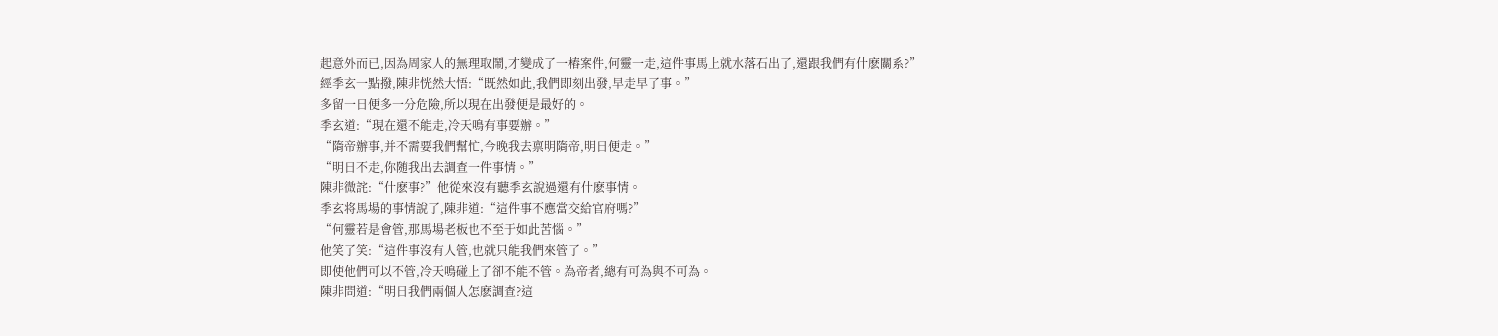起意外而已,因為周家人的無理取鬧,才變成了一樁案件,何靈一走,這件事馬上就水落石出了,還跟我們有什麽關系?”
經季玄一點撥,陳非恍然大悟:“既然如此,我們即刻出發,早走早了事。”
多留一日便多一分危險,所以現在出發便是最好的。
季玄道:“現在還不能走,冷天鳴有事要辦。”
“隋帝辦事,并不需要我們幫忙,今晚我去禀明隋帝,明日便走。”
“明日不走,你随我出去調查一件事情。”
陳非微詫:“什麽事?”他從來沒有聽季玄說過還有什麽事情。
季玄将馬場的事情說了,陳非道:“這件事不應當交給官府嗎?”
“何靈若是會管,那馬場老板也不至于如此苦惱。”
他笑了笑:“這件事沒有人管,也就只能我們來管了。”
即使他們可以不管,冷天鳴碰上了卻不能不管。為帝者,總有可為與不可為。
陳非問道:“明日我們兩個人怎麽調查?這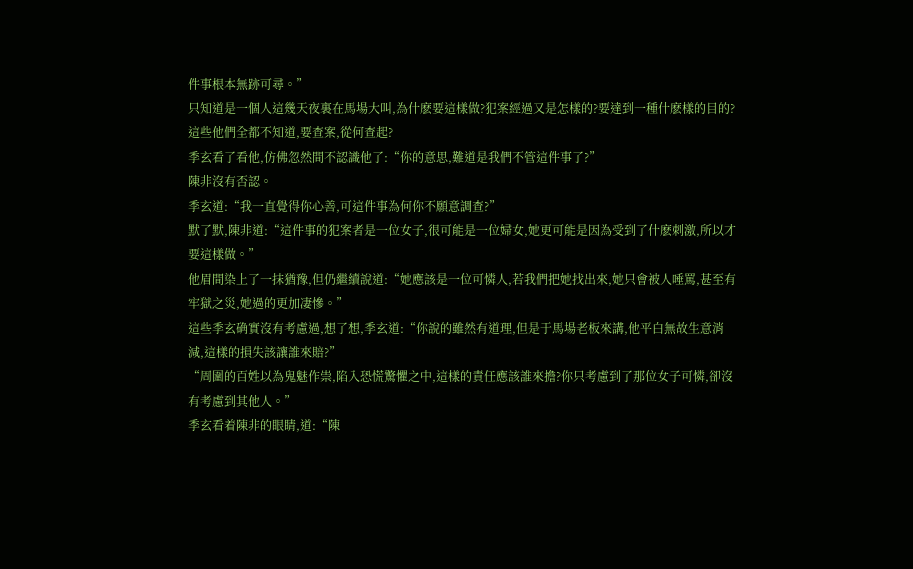件事根本無跡可尋。”
只知道是一個人這幾天夜裏在馬場大叫,為什麽要這樣做?犯案經過又是怎樣的?要達到一種什麽樣的目的?
這些他們全都不知道,要查案,從何查起?
季玄看了看他,仿佛忽然間不認識他了:“你的意思,難道是我們不管這件事了?”
陳非沒有否認。
季玄道:“我一直覺得你心善,可這件事為何你不願意調查?”
默了默,陳非道:“這件事的犯案者是一位女子,很可能是一位婦女,她更可能是因為受到了什麽刺激,所以才要這樣做。”
他眉間染上了一抹猶豫,但仍繼續說道:“她應該是一位可憐人,若我們把她找出來,她只會被人唾罵,甚至有牢獄之災,她過的更加凄慘。”
這些季玄确實沒有考慮過,想了想,季玄道:“你說的雖然有道理,但是于馬場老板來講,他平白無故生意消減,這樣的損失該讓誰來賠?”
“周圍的百姓以為鬼魅作祟,陷入恐慌驚懼之中,這樣的責任應該誰來擔?你只考慮到了那位女子可憐,卻沒有考慮到其他人。”
季玄看着陳非的眼睛,道:“陳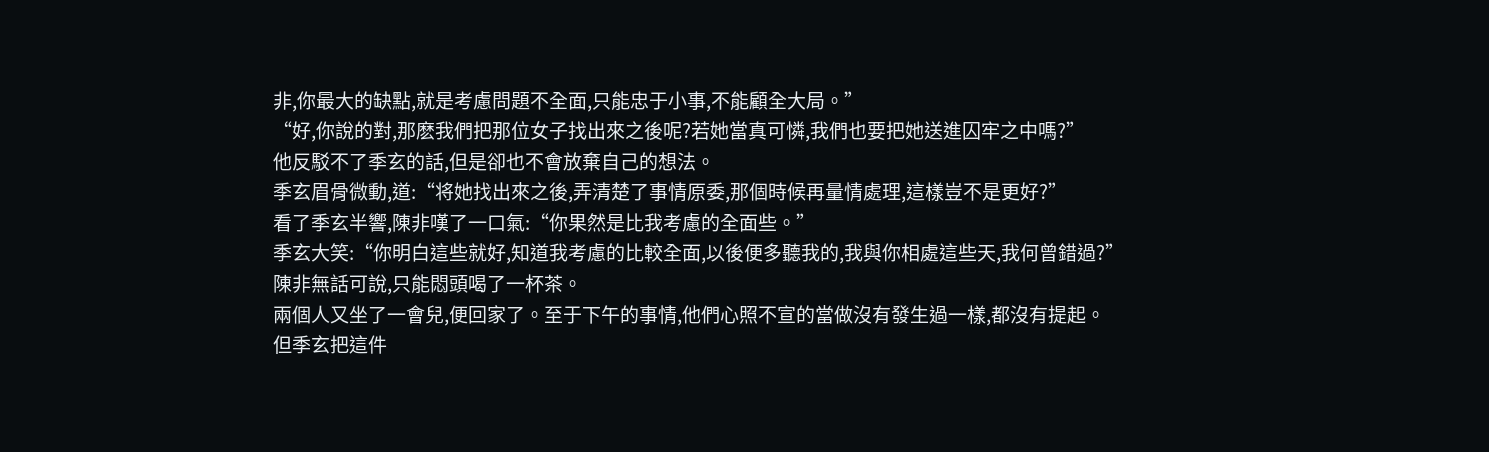非,你最大的缺點,就是考慮問題不全面,只能忠于小事,不能顧全大局。”
“好,你說的對,那麽我們把那位女子找出來之後呢?若她當真可憐,我們也要把她送進囚牢之中嗎?”
他反駁不了季玄的話,但是卻也不會放棄自己的想法。
季玄眉骨微動,道:“将她找出來之後,弄清楚了事情原委,那個時候再量情處理,這樣豈不是更好?”
看了季玄半響,陳非嘆了一口氣:“你果然是比我考慮的全面些。”
季玄大笑:“你明白這些就好,知道我考慮的比較全面,以後便多聽我的,我與你相處這些天,我何曾錯過?”
陳非無話可說,只能悶頭喝了一杯茶。
兩個人又坐了一會兒,便回家了。至于下午的事情,他們心照不宣的當做沒有發生過一樣,都沒有提起。
但季玄把這件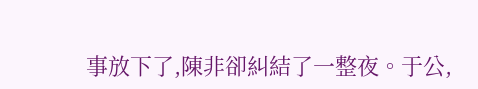事放下了,陳非卻糾結了一整夜。于公,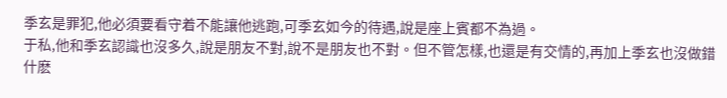季玄是罪犯,他必須要看守着不能讓他逃跑,可季玄如今的待遇,說是座上賓都不為過。
于私,他和季玄認識也沒多久,說是朋友不對,說不是朋友也不對。但不管怎樣,也還是有交情的,再加上季玄也沒做錯什麽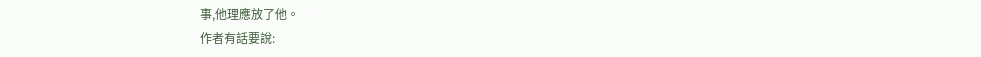事,他理應放了他。
作者有話要說: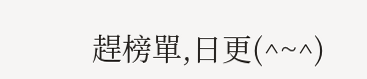趕榜單,日更(^~^)